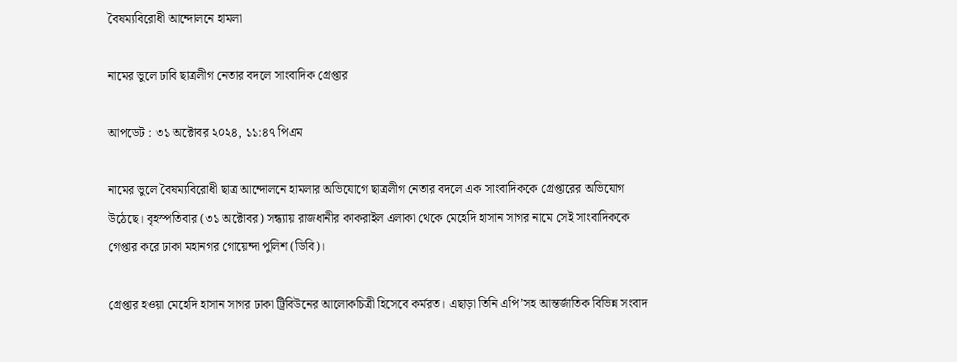বৈষম্যবিরোধী আন্দোলনে হামলা

নামের ভুলে ঢাবি ছাত্রলীগ নেতার বদলে সাংবাদিক গ্রেপ্তার

আপডেট : ৩১ অক্টোবর ২০২৪, ১১:৪৭ পিএম

নামের ভুলে বৈষম্যবিরোধী ছাত্র আন্দোলনে হামলার অভিযোগে ছাত্রলীগ নেতার বদলে এক সাংবাদিককে গ্রেপ্তারের অভিযোগ উঠেছে। বৃহস্পতিবার (৩১ অক্টোবর) সন্ধ্যায় রাজধানীর কাকরাইল এলাকা থেকে মেহেদি হাসান সাগর নামে সেই সাংবাদিককে গেপ্তার করে ঢাকা মহানগর গোয়েন্দা পুলিশ (ডিবি)।

গ্রেপ্তার হওয়া মেহেদি হাসান সাগর ঢাকা ট্রিবিউনের আলোকচিত্রী হিসেবে কর্মরত। এছাড়া তিনি এপি’সহ আন্তর্জাতিক বিভিন্ন সংবাদ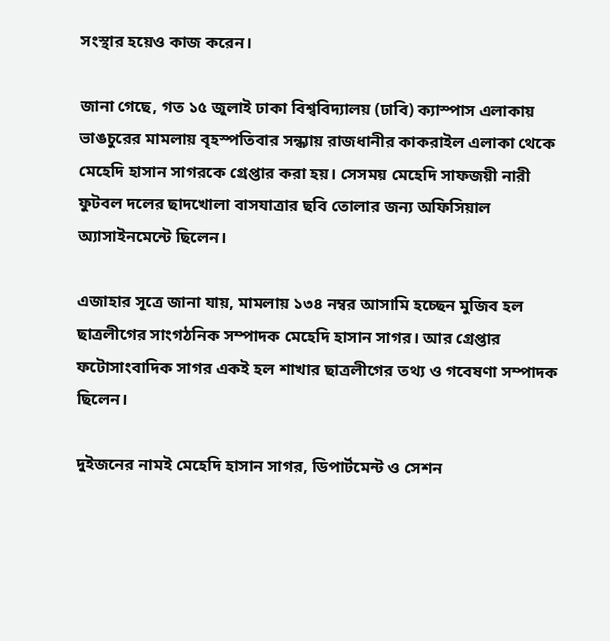সংস্থার হয়েও কাজ করেন।

জানা গেছে, গত ১৫ জুলাই ঢাকা বিশ্ববিদ্যালয় (ঢাবি) ক্যাস্পাস এলাকায় ভাঙচুরের মামলায় বৃহস্পতিবার সন্ধ্যায় রাজধানীর কাকরাইল এলাকা থেকে মেহেদি হাসান সাগরকে গ্রেপ্তার করা হয়। সেসময় মেহেদি সাফজয়ী নারী ফুটবল দলের ছাদখোলা বাসযাত্রার ছবি তোলার জন্য অফিসিয়াল অ্যাসাইনমেন্টে ছিলেন।

এজাহার সূত্রে জানা যায়, মামলায় ১৩৪ নম্বর আসামি হচ্ছেন মুজিব হল ছাত্রলীগের সাংগঠনিক সম্পাদক মেহেদি হাসান সাগর। আর গ্রেপ্তার ফটোসাংবাদিক সাগর একই হল শাখার ছাত্রলীগের তথ্য ও গবেষণা সম্পাদক ছিলেন।

দুইজনের নামই মেহেদি হাসান সাগর, ডিপার্টমেন্ট ও সেশন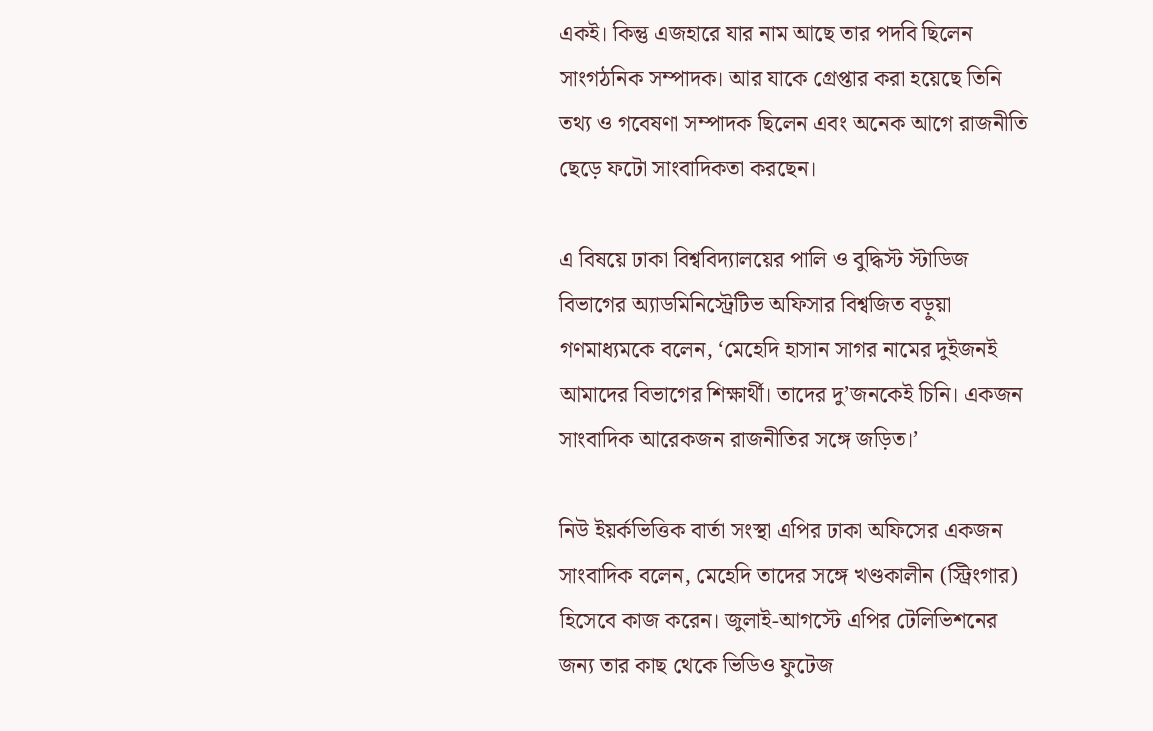একই। কিন্তু এজহারে যার নাম আছে তার পদবি ছিলেন সাংগঠনিক সম্পাদক। আর যাকে গ্রেপ্তার করা হয়েছে তিনি তথ্য ও গবেষণা সম্পাদক ছিলেন এবং অনেক আগে রাজনীতি ছেড়ে ফটো সাংবাদিকতা করছেন।

এ বিষয়ে ঢাকা বিশ্ববিদ্যালয়ের পালি ও বুদ্ধিস্ট স্টাডিজ বিভাগের অ্যাডমিনিস্ট্রেটিভ অফিসার বিশ্বজিত বড়ুয়া গণমাধ্যমকে বলেন, ‘মেহেদি হাসান সাগর নামের দুইজনই আমাদের বিভাগের শিক্ষার্থী। তাদের দু’জনকেই চিনি। একজন সাংবাদিক আরেকজন রাজনীতির সঙ্গে জড়িত।’

নিউ ইয়র্কভিত্তিক বার্তা সংস্থা এপির ঢাকা অফিসের একজন সাংবাদিক বলেন, মেহেদি তাদের সঙ্গে খণ্ডকালীন (স্ট্রিংগার) হিসেবে কাজ করেন। জুলাই-আগস্টে এপির টেলিভিশনের জন্য তার কাছ থেকে ভিডিও ফুটেজ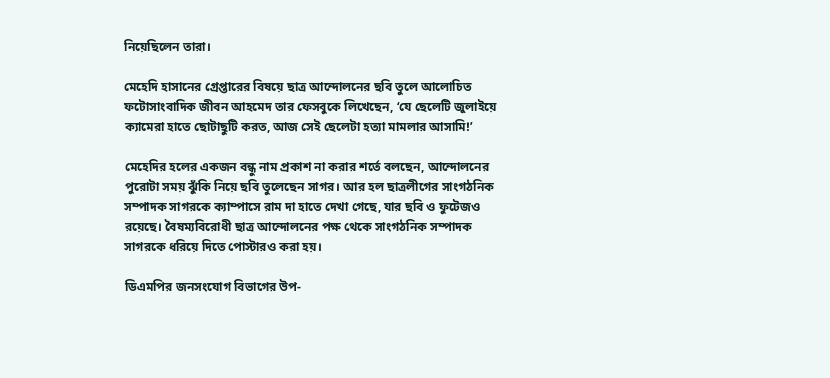নিয়েছিলেন তারা।

মেহেদি হাসানের গ্রেপ্তারের বিষয়ে ছাত্র আন্দোলনের ছবি তুলে আলোচিত ফটোসাংবাদিক জীবন আহমেদ তার ফেসবুকে লিখেছেন, ‘যে ছেলেটি জুলাইয়ে ক্যামেরা হাতে ছোটাছুটি করত, আজ সেই ছেলেটা হত্যা মামলার আসামি!’

মেহেদির হলের একজন বন্ধু নাম প্রকাশ না করার শর্তে বলছেন, আন্দোলনের পুরোটা সময় ঝুঁকি নিয়ে ছবি তুলেছেন সাগর। আর হল ছাত্রলীগের সাংগঠনিক সম্পাদক সাগরকে ক্যাম্পাসে রাম দা হাতে দেখা গেছে, যার ছবি ও ফুটেজও রয়েছে। বৈষম্যবিরোধী ছাত্র আন্দোলনের পক্ষ থেকে সাংগঠনিক সম্পাদক সাগরকে ধরিয়ে দিতে পোস্টারও করা হয়।

ডিএমপির জনসংযোগ বিভাগের উপ-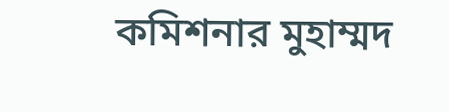কমিশনার মুহাম্মদ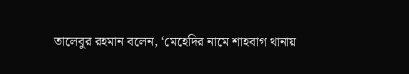তালেবুর রহমান বলেন, ‘মেহেদির নামে শাহবাগ থানায়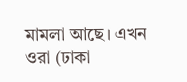মামলা আছে। এখন ওরা (ঢাকা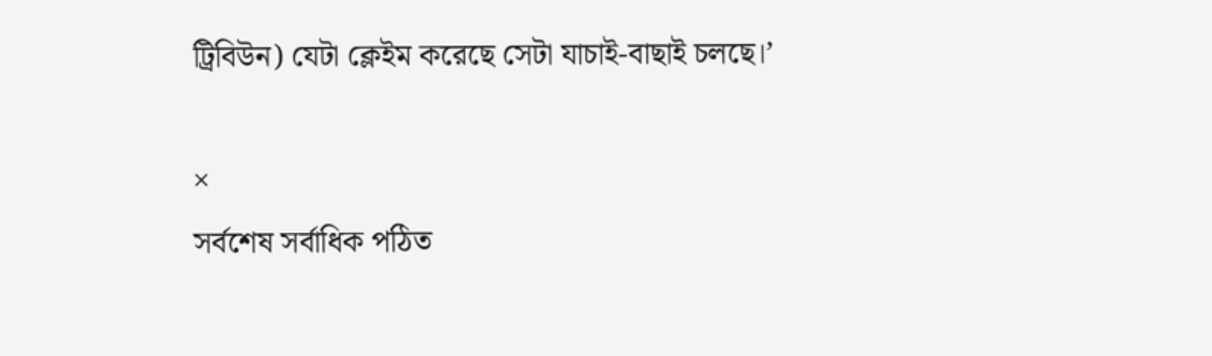ট্রিবিউন) যেটা ক্লেইম করেছে সেটা যাচাই-বাছাই চলছে।’

×
সর্বশেষ সর্বাধিক পঠিত